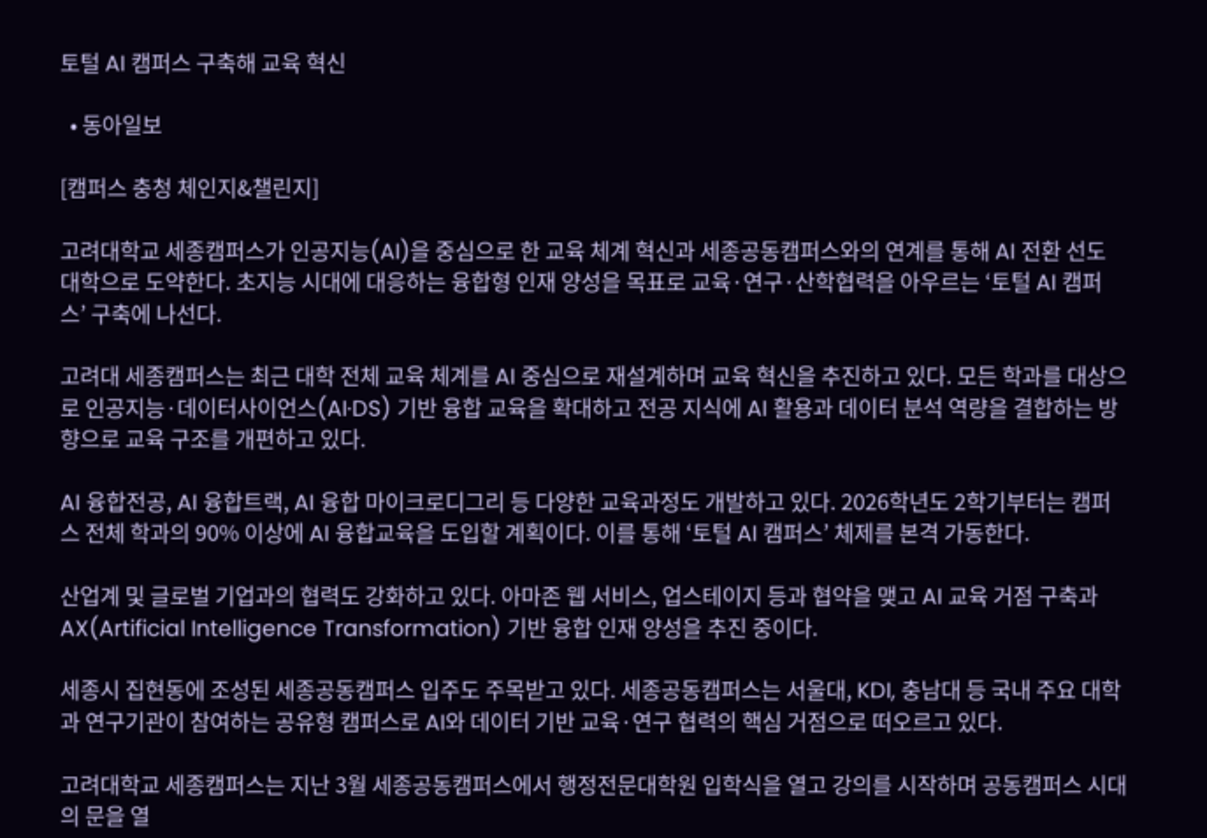토털 AI 캠퍼스 구축해 교육 혁신

  • 동아일보

[캠퍼스 충청 체인지&챌린지]

고려대학교 세종캠퍼스가 인공지능(AI)을 중심으로 한 교육 체계 혁신과 세종공동캠퍼스와의 연계를 통해 AI 전환 선도 대학으로 도약한다. 초지능 시대에 대응하는 융합형 인재 양성을 목표로 교육·연구·산학협력을 아우르는 ‘토털 AI 캠퍼스’ 구축에 나선다.

고려대 세종캠퍼스는 최근 대학 전체 교육 체계를 AI 중심으로 재설계하며 교육 혁신을 추진하고 있다. 모든 학과를 대상으로 인공지능·데이터사이언스(AI·DS) 기반 융합 교육을 확대하고 전공 지식에 AI 활용과 데이터 분석 역량을 결합하는 방향으로 교육 구조를 개편하고 있다.

AI 융합전공, AI 융합트랙, AI 융합 마이크로디그리 등 다양한 교육과정도 개발하고 있다. 2026학년도 2학기부터는 캠퍼스 전체 학과의 90% 이상에 AI 융합교육을 도입할 계획이다. 이를 통해 ‘토털 AI 캠퍼스’ 체제를 본격 가동한다.

산업계 및 글로벌 기업과의 협력도 강화하고 있다. 아마존 웹 서비스, 업스테이지 등과 협약을 맺고 AI 교육 거점 구축과 AX(Artificial Intelligence Transformation) 기반 융합 인재 양성을 추진 중이다.

세종시 집현동에 조성된 세종공동캠퍼스 입주도 주목받고 있다. 세종공동캠퍼스는 서울대, KDI, 충남대 등 국내 주요 대학과 연구기관이 참여하는 공유형 캠퍼스로 AI와 데이터 기반 교육·연구 협력의 핵심 거점으로 떠오르고 있다.

고려대학교 세종캠퍼스는 지난 3월 세종공동캠퍼스에서 행정전문대학원 입학식을 열고 강의를 시작하며 공동캠퍼스 시대의 문을 열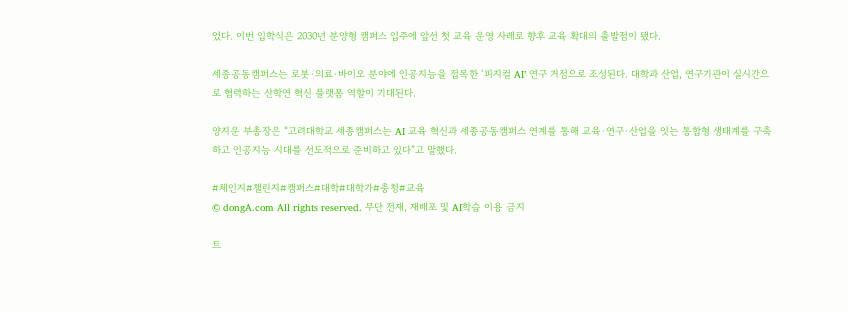었다. 이번 입학식은 2030년 분양형 캠퍼스 입주에 앞선 첫 교육 운영 사례로 향후 교육 확대의 출발점이 됐다.

세종공동캠퍼스는 로봇·의료·바이오 분야에 인공지능을 접목한 ‘피지컬 AI’ 연구 거점으로 조성된다. 대학과 산업, 연구기관이 실시간으로 협력하는 산학연 혁신 플랫폼 역할이 기대된다.

양지운 부총장은 “고려대학교 세종캠퍼스는 AI 교육 혁신과 세종공동캠퍼스 연계를 통해 교육·연구·산업을 잇는 통합형 생태계를 구축하고 인공지능 시대를 선도적으로 준비하고 있다”고 말했다.

#체인지#챌린지#캠퍼스#대학#대학가#충청#교육
© dongA.com All rights reserved. 무단 전재, 재배포 및 AI학습 이용 금지

트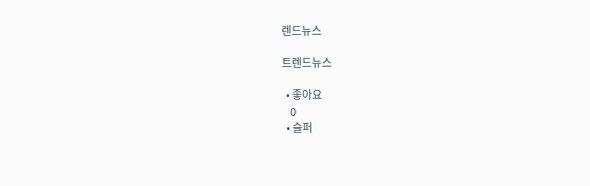렌드뉴스

트렌드뉴스

  • 좋아요
    0
  • 슬퍼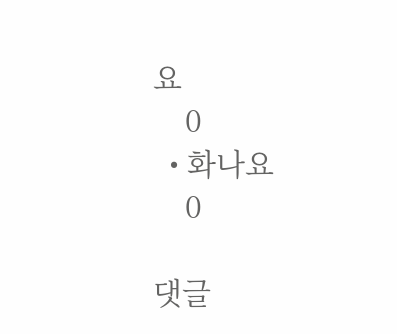요
    0
  • 화나요
    0

댓글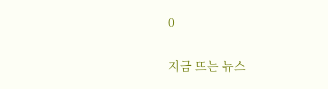0

지금 뜨는 뉴스